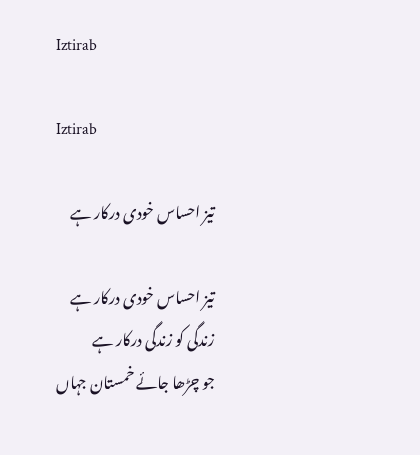Iztirab

Iztirab

تیز احساس خودی درکار ہے

تیز احساس خودی درکار ہے
زندگی کو زندگی درکار ہے
جو چڑھا جائے خمستان جہاں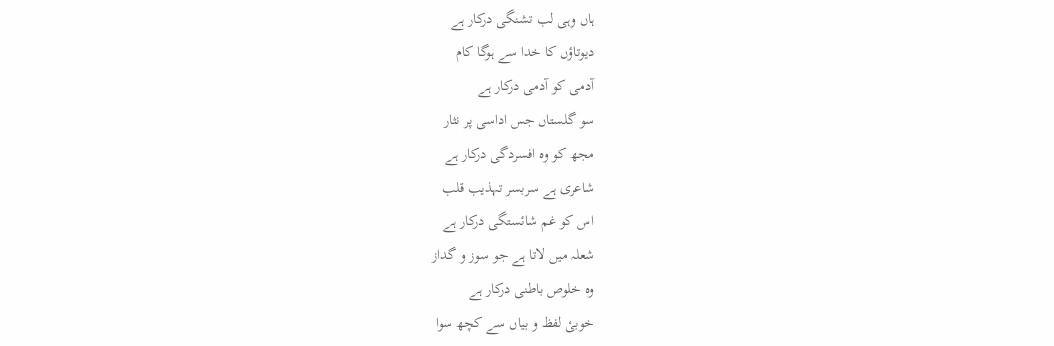ہاں وہی لب تشنگی درکار ہے
دیوتاؤں کا خدا سے ہوگا کام
آدمی کو آدمی درکار ہے
سو گلستاں جس اداسی پر نثار
مجھ کو وہ افسردگی درکار ہے
شاعری ہے سربسر تہذیب‌ قلب
اس کو غم شائستگی درکار ہے
شعلہ میں لاتا ہے جو سوز و گداز
وہ خلوص باطنی درکار ہے
خوبیٔ لفظ و بیاں سے کچھ سوا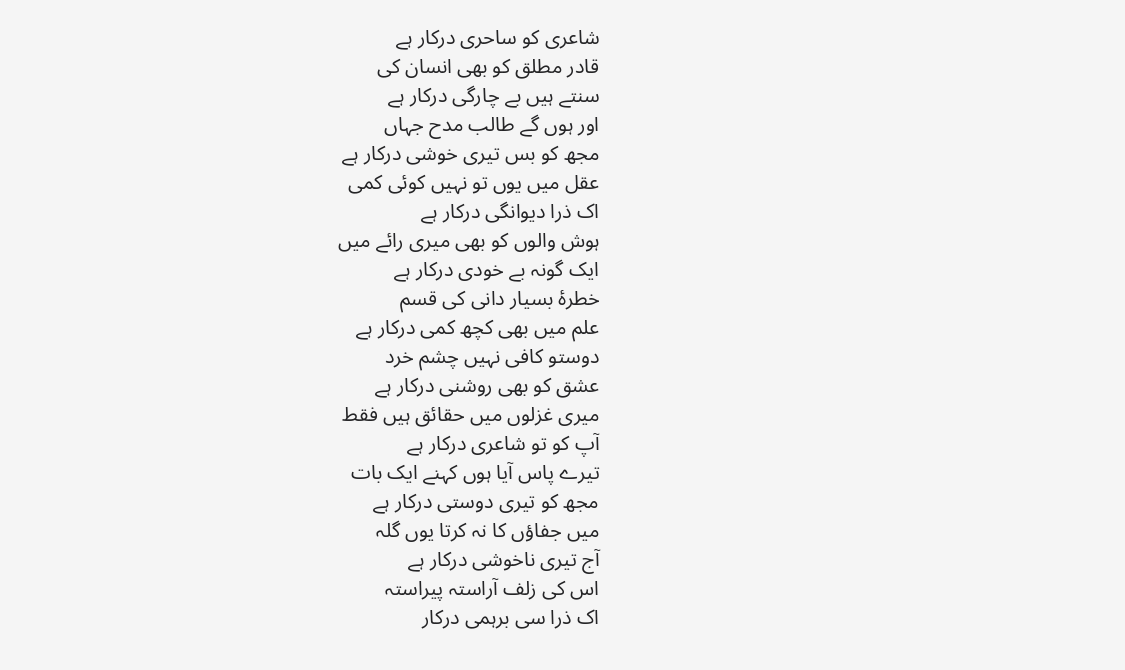شاعری کو ساحری درکار ہے
قادر مطلق کو بھی انسان کی
سنتے ہیں بے چارگی درکار ہے
اور ہوں گے طالب مدح جہاں
مجھ کو بس تیری خوشی درکار ہے
عقل میں یوں تو نہیں کوئی کمی
اک ذرا دیوانگی درکار ہے
ہوش والوں کو بھی میری رائے میں
ایک گونہ بے خودی درکار ہے
خطرۂ بسیار دانی کی قسم
علم میں بھی کچھ کمی درکار ہے
دوستو کافی نہیں چشم خرد
عشق کو بھی روشنی درکار ہے
میری غزلوں میں حقائق ہیں فقط
آپ کو تو شاعری درکار ہے
تیرے پاس آیا ہوں کہنے ایک بات
مجھ کو تیری دوستی درکار ہے
میں جفاؤں کا نہ کرتا یوں گلہ
آج تیری ناخوشی درکار ہے
اس کی زلف آراستہ پیراستہ
اک ذرا سی برہمی درکار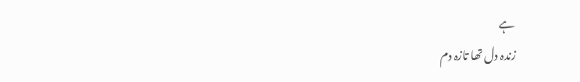ہے
زندہ دل تھا تازہ دم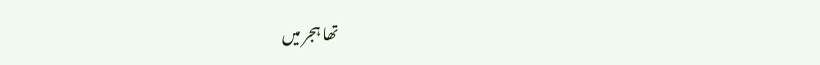تھا ہجر میں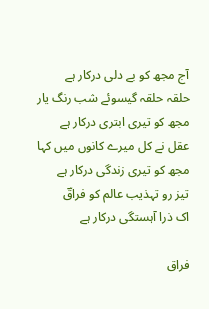آج مجھ کو بے دلی درکار ہے
حلقہ حلقہ گیسوئے شب رنگ یار
مجھ کو تیری ابتری درکار ہے
عقل نے کل میرے کانوں میں کہا
مجھ کو تیری زندگی درکار ہے
تیز رو تہذیب عالم کو فراقؔ
اک ذرا آہستگی درکار ہے

فراق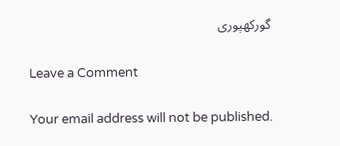گورکھپوری

Leave a Comment

Your email address will not be published.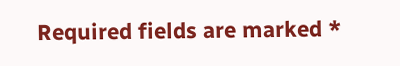Required fields are marked *